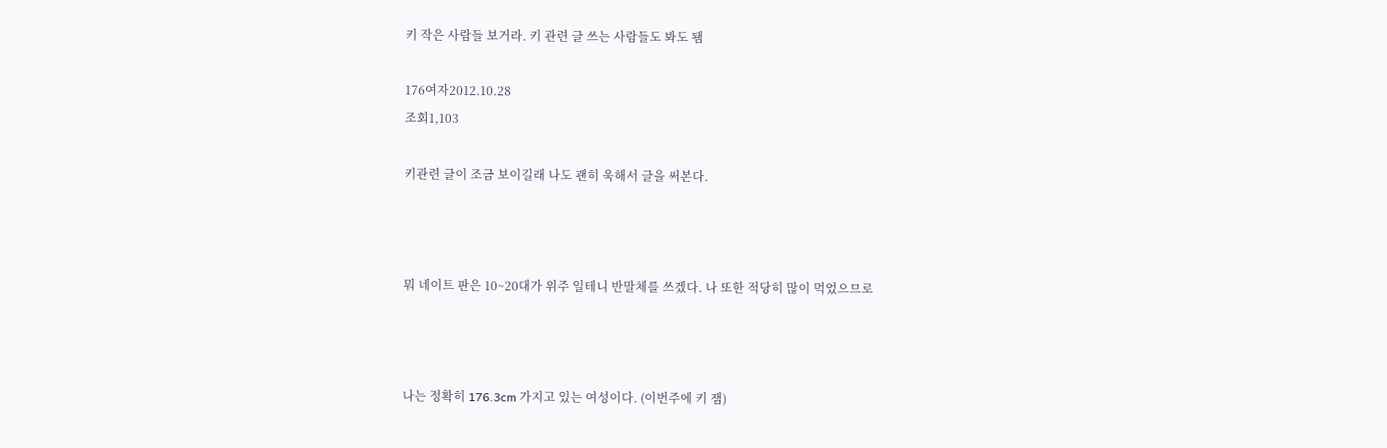키 작은 사람들 보거라. 키 관련 글 쓰는 사람들도 봐도 됌

176여자2012.10.28
조회1,103

키관련 글이 조금 보이길래 나도 괜히 욱해서 글을 써본다.



뭐 네이트 판은 10~20대가 위주 일테니 반말체를 쓰겠다. 나 또한 적당히 많이 먹었으므로



나는 정확히 176.3cm 가지고 있는 여성이다. (이번주에 키 잼)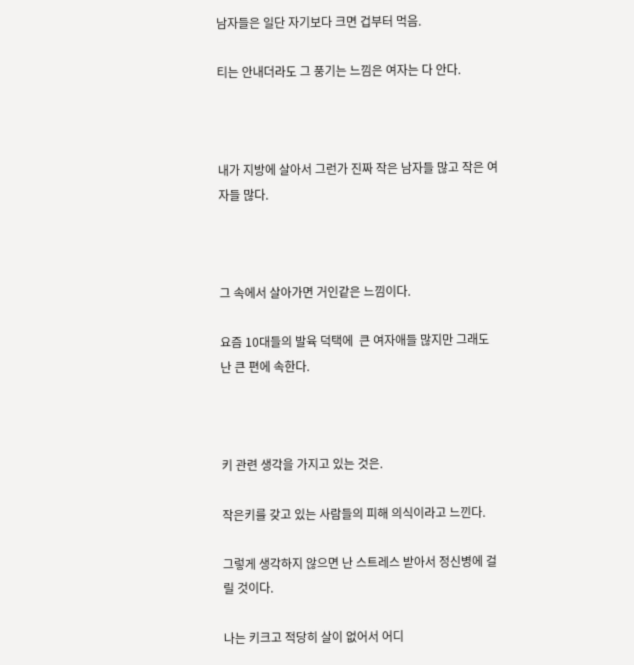남자들은 일단 자기보다 크면 겁부터 먹음.

티는 안내더라도 그 풍기는 느낌은 여자는 다 안다.



내가 지방에 살아서 그런가 진짜 작은 남자들 많고 작은 여자들 많다.



그 속에서 살아가면 거인같은 느낌이다.

요즘 10대들의 발육 덕택에  큰 여자애들 많지만 그래도 난 큰 편에 속한다.



키 관련 생각을 가지고 있는 것은.

작은키를 갖고 있는 사람들의 피해 의식이라고 느낀다.

그렇게 생각하지 않으면 난 스트레스 받아서 정신병에 걸릴 것이다.

나는 키크고 적당히 살이 없어서 어디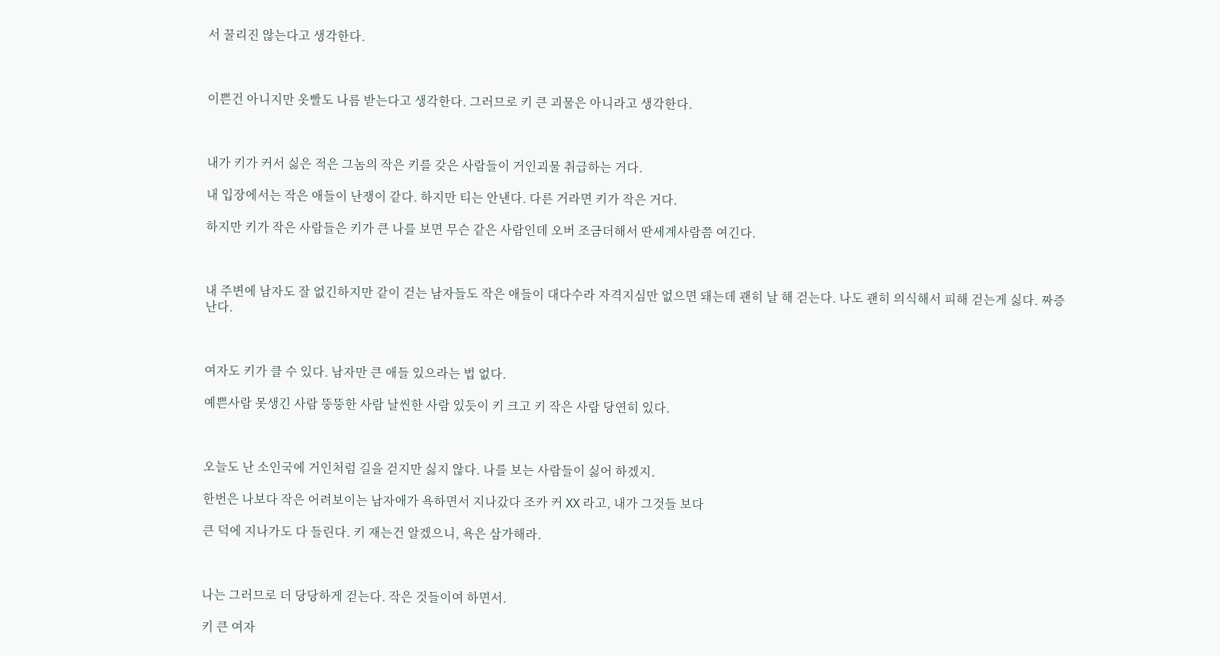서 꿀리진 않는다고 생각한다.



이쁜건 아니지만 옷빨도 나름 받는다고 생각한다. 그러므로 키 큰 괴물은 아니라고 생각한다.



내가 키가 커서 싫은 적은 그놈의 작은 키를 갖은 사람들이 거인괴물 취급하는 거다.

내 입장에서는 작은 애들이 난쟁이 같다. 하지만 티는 안낸다. 다른 거라면 키가 작은 거다.

하지만 키가 작은 사람들은 키가 큰 나를 보면 무슨 같은 사람인데 오버 조금더해서 딴세계사람쯤 여긴다.



내 주변에 남자도 잘 없긴하지만 같이 걷는 남자들도 작은 애들이 대다수라 자격지심만 없으면 돼는데 괜히 날 해 걷는다. 나도 괜히 의식해서 피해 걷는게 싫다. 짜증난다.



여자도 키가 클 수 있다. 남자만 큰 애들 있으라는 법 없다.

예쁜사람 못생긴 사람 뚱뚱한 사람 날씬한 사람 있듯이 키 크고 키 작은 사람 당연히 있다.



오늘도 난 소인국에 거인처럼 길을 걷지만 싫지 않다. 나를 보는 사람들이 싫어 하겠지.

한번은 나보다 작은 어려보이는 남자애가 욕하면서 지나갔다 조카 커 XX 라고, 내가 그것들 보다

큰 덕에 지나가도 다 들린다. 키 재는건 알겠으니, 욕은 삼가해라.



나는 그러므로 더 당당하게 걷는다. 작은 것들이여 하면서.

키 큰 여자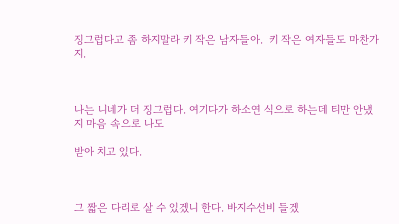징그럽다고 좀 하지말라 키 작은 남자들아.  키 작은 여자들도 마찬가지.



나는 니네가 더 징그럽다. 여기다가 하소연 식으로 하는데 티만 안냈지 마음 속으로 나도

받아 치고 있다.



그 짧은 다리로 살 수 있겠니 한다. 바지수선비 들겠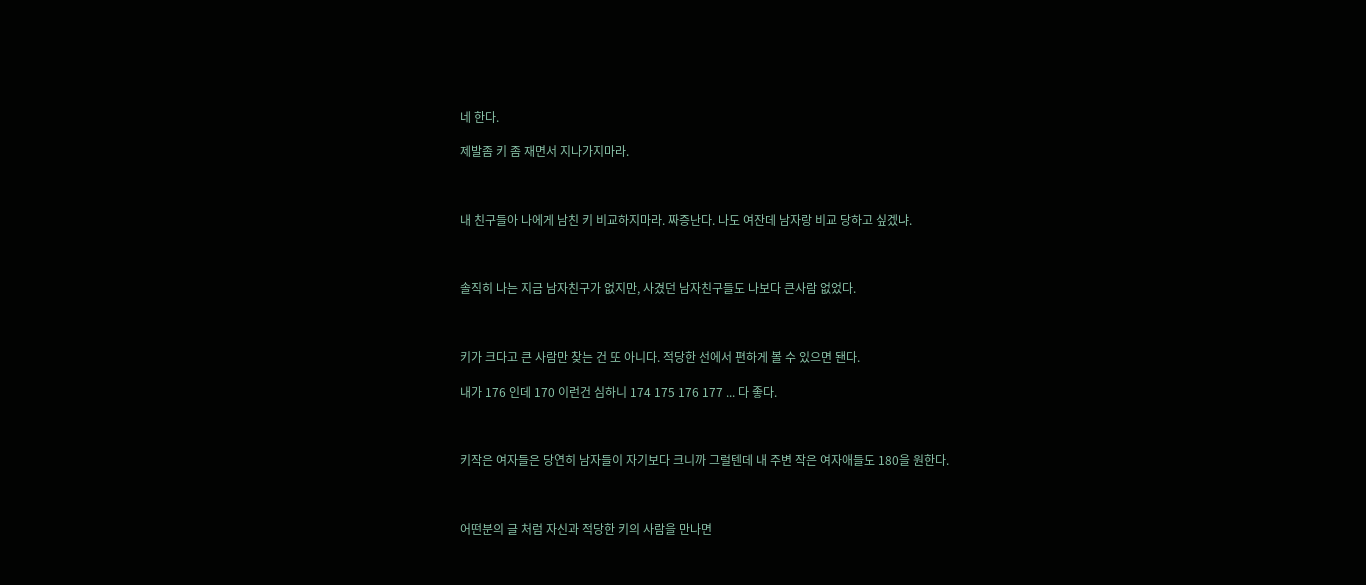네 한다.

제발좀 키 좀 재면서 지나가지마라.



내 친구들아 나에게 남친 키 비교하지마라. 짜증난다. 나도 여잔데 남자랑 비교 당하고 싶겠냐.



솔직히 나는 지금 남자친구가 없지만, 사겼던 남자친구들도 나보다 큰사람 없었다.



키가 크다고 큰 사람만 찾는 건 또 아니다. 적당한 선에서 편하게 볼 수 있으면 됀다.

내가 176 인데 170 이런건 심하니 174 175 176 177 ... 다 좋다.



키작은 여자들은 당연히 남자들이 자기보다 크니까 그럴텐데 내 주변 작은 여자애들도 180을 원한다.



어떤분의 글 처럼 자신과 적당한 키의 사람을 만나면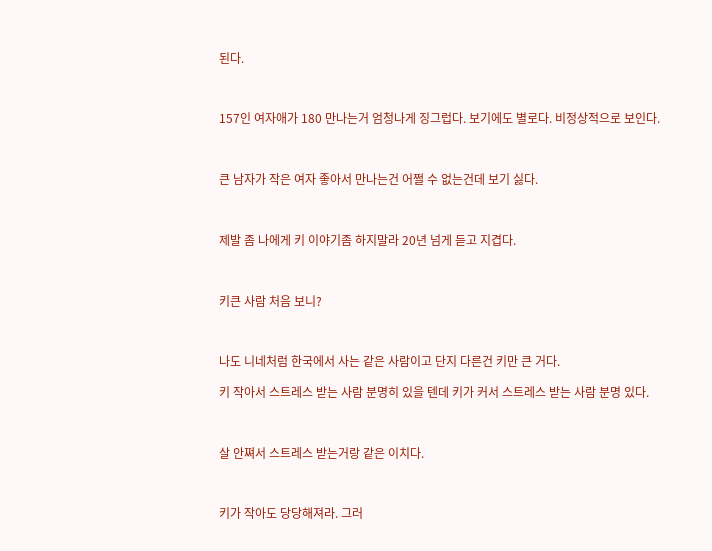된다.



157인 여자애가 180 만나는거 엄청나게 징그럽다. 보기에도 별로다. 비정상적으로 보인다.



큰 남자가 작은 여자 좋아서 만나는건 어쩔 수 없는건데 보기 싫다.



제발 좀 나에게 키 이야기좀 하지말라 20년 넘게 듣고 지겹다.



키큰 사람 처음 보니?



나도 니네처럼 한국에서 사는 같은 사람이고 단지 다른건 키만 큰 거다.

키 작아서 스트레스 받는 사람 분명히 있을 텐데 키가 커서 스트레스 받는 사람 분명 있다.



살 안쪄서 스트레스 받는거랑 같은 이치다.



키가 작아도 당당해져라. 그러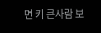면 키 큰사람 보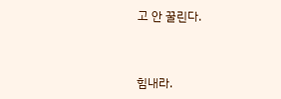고 안 꿀린다.



힘내라.